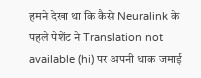हमने देखा था कि कैसे Neuralink के पहले पेशेंट ने Translation not available (hi) पर अपनी धाक जमाई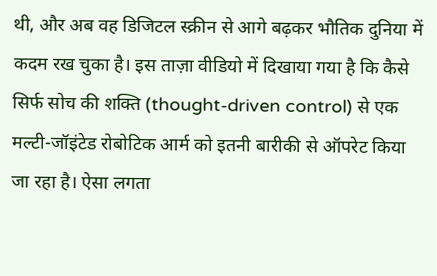थी, और अब वह डिजिटल स्क्रीन से आगे बढ़कर भौतिक दुनिया में कदम रख चुका है। इस ताज़ा वीडियो में दिखाया गया है कि कैसे सिर्फ सोच की शक्ति (thought-driven control) से एक मल्टी-जॉइंटेड रोबोटिक आर्म को इतनी बारीकी से ऑपरेट किया जा रहा है। ऐसा लगता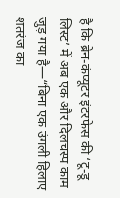है कि ब्रेन-कंप्यूटर इंटरफेस की ‘टू-डू लिस्ट’ में अब एक और दिलचस्प काम जुड़ गया है—“बिना एक उंगली हिलाए शतरंज का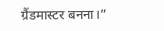ग्रैंडमास्टर बनना।”